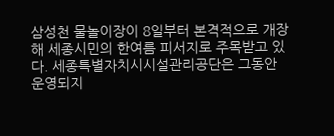삼성천 물놀이장이 8일부터 본격적으로 개장해 세종시민의 한여름 피서지로 주목받고 있다. 세종특별자치시시설관리공단은 그동안 운영되지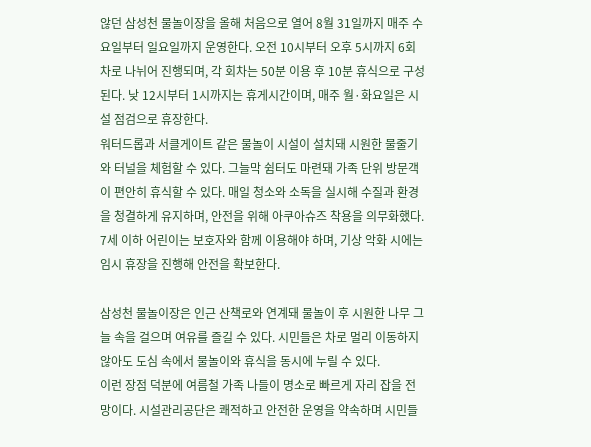않던 삼성천 물놀이장을 올해 처음으로 열어 8월 31일까지 매주 수요일부터 일요일까지 운영한다. 오전 10시부터 오후 5시까지 6회차로 나뉘어 진행되며, 각 회차는 50분 이용 후 10분 휴식으로 구성된다. 낮 12시부터 1시까지는 휴게시간이며, 매주 월·화요일은 시설 점검으로 휴장한다.
워터드롭과 서클게이트 같은 물놀이 시설이 설치돼 시원한 물줄기와 터널을 체험할 수 있다. 그늘막 쉼터도 마련돼 가족 단위 방문객이 편안히 휴식할 수 있다. 매일 청소와 소독을 실시해 수질과 환경을 청결하게 유지하며, 안전을 위해 아쿠아슈즈 착용을 의무화했다. 7세 이하 어린이는 보호자와 함께 이용해야 하며, 기상 악화 시에는 임시 휴장을 진행해 안전을 확보한다.

삼성천 물놀이장은 인근 산책로와 연계돼 물놀이 후 시원한 나무 그늘 속을 걸으며 여유를 즐길 수 있다. 시민들은 차로 멀리 이동하지 않아도 도심 속에서 물놀이와 휴식을 동시에 누릴 수 있다.
이런 장점 덕분에 여름철 가족 나들이 명소로 빠르게 자리 잡을 전망이다. 시설관리공단은 쾌적하고 안전한 운영을 약속하며 시민들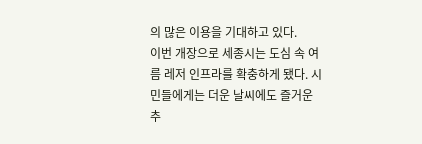의 많은 이용을 기대하고 있다.
이번 개장으로 세종시는 도심 속 여름 레저 인프라를 확충하게 됐다. 시민들에게는 더운 날씨에도 즐거운 추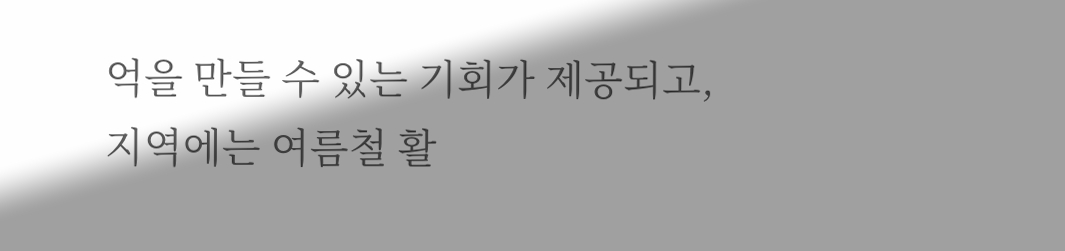억을 만들 수 있는 기회가 제공되고, 지역에는 여름철 활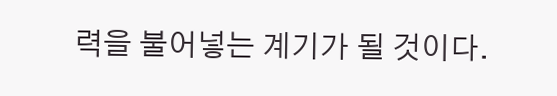력을 불어넣는 계기가 될 것이다.